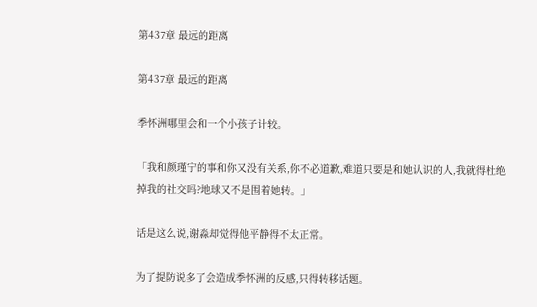第437章 最远的距离

第437章 最远的距离

季怀洲哪里会和一个小孩子计较。

「我和颜瑾宁的事和你又没有关系,你不必道歉,难道只要是和她认识的人,我就得杜绝掉我的社交吗?地球又不是围着她转。」

话是这么说,谢淼却觉得他平静得不太正常。

为了提防说多了会造成季怀洲的反感,只得转移话题。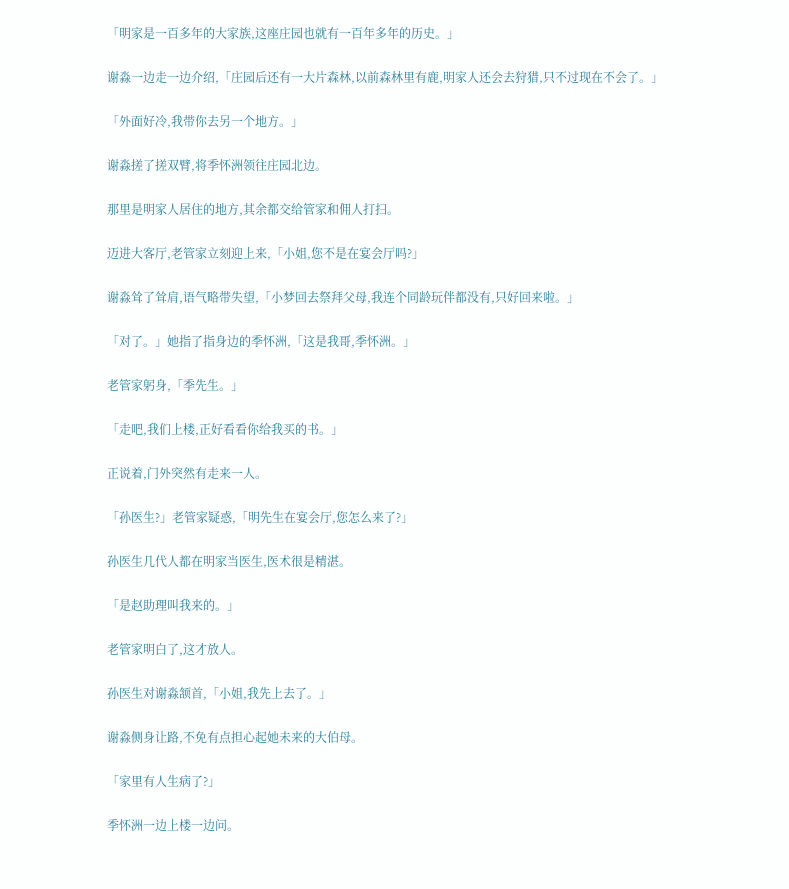「明家是一百多年的大家族,这座庄园也就有一百年多年的历史。」

谢淼一边走一边介绍,「庄园后还有一大片森林,以前森林里有鹿,明家人还会去狩猎,只不过现在不会了。」

「外面好冷,我带你去另一个地方。」

谢淼搓了搓双臂,将季怀洲领往庄园北边。

那里是明家人居住的地方,其余都交给管家和佣人打扫。

迈进大客厅,老管家立刻迎上来,「小姐,您不是在宴会厅吗?」

谢淼耸了耸肩,语气略带失望,「小梦回去祭拜父母,我连个同龄玩伴都没有,只好回来啦。」

「对了。」她指了指身边的季怀洲,「这是我哥,季怀洲。」

老管家躬身,「季先生。」

「走吧,我们上楼,正好看看你给我买的书。」

正说着,门外突然有走来一人。

「孙医生?」老管家疑惑,「明先生在宴会厅,您怎么来了?」

孙医生几代人都在明家当医生,医术很是精湛。

「是赵助理叫我来的。」

老管家明白了,这才放人。

孙医生对谢淼颔首,「小姐,我先上去了。」

谢淼侧身让路,不免有点担心起她未来的大伯母。

「家里有人生病了?」

季怀洲一边上楼一边问。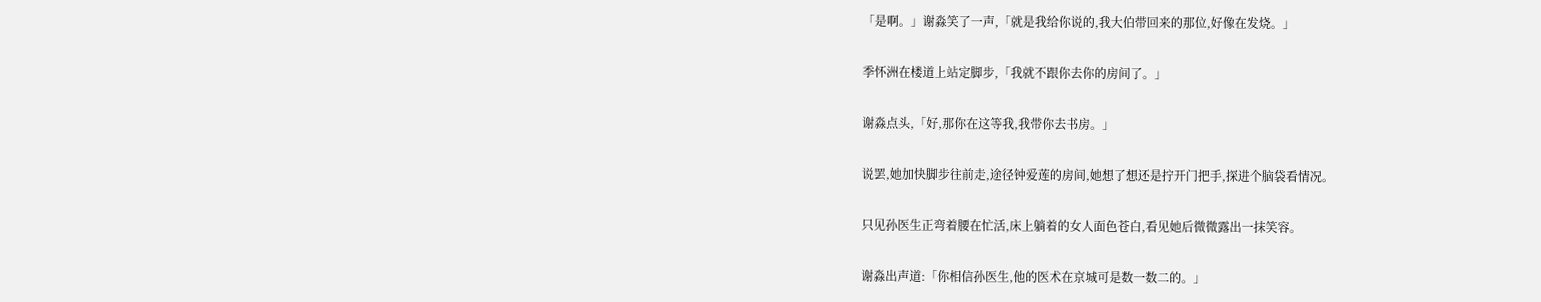「是啊。」谢淼笑了一声,「就是我给你说的,我大伯带回来的那位,好像在发烧。」

季怀洲在楼道上站定脚步,「我就不跟你去你的房间了。」

谢淼点头,「好,那你在这等我,我带你去书房。」

说罢,她加快脚步往前走,途径钟爱莲的房间,她想了想还是拧开门把手,探进个脑袋看情况。

只见孙医生正弯着腰在忙活,床上躺着的女人面色苍白,看见她后微微露出一抹笑容。

谢淼出声道:「你相信孙医生,他的医术在京城可是数一数二的。」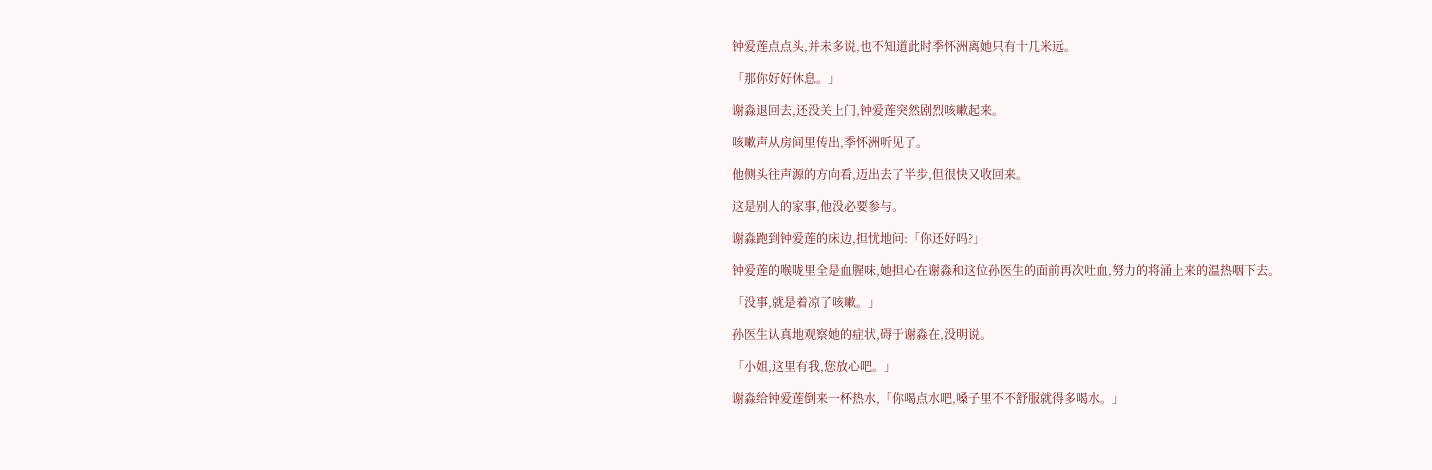钟爱莲点点头,并未多说,也不知道此时季怀洲离她只有十几米远。

「那你好好休息。」

谢淼退回去,还没关上门,钟爱莲突然剧烈咳嗽起来。

咳嗽声从房间里传出,季怀洲听见了。

他侧头往声源的方向看,迈出去了半步,但很快又收回来。

这是别人的家事,他没必要参与。

谢淼跑到钟爱莲的床边,担忧地问:「你还好吗?」

钟爱莲的喉咙里全是血腥味,她担心在谢淼和这位孙医生的面前再次吐血,努力的将涌上来的温热咽下去。

「没事,就是着凉了咳嗽。」

孙医生认真地观察她的症状,碍于谢淼在,没明说。

「小姐,这里有我,您放心吧。」

谢淼给钟爱莲倒来一杯热水,「你喝点水吧,嗓子里不不舒服就得多喝水。」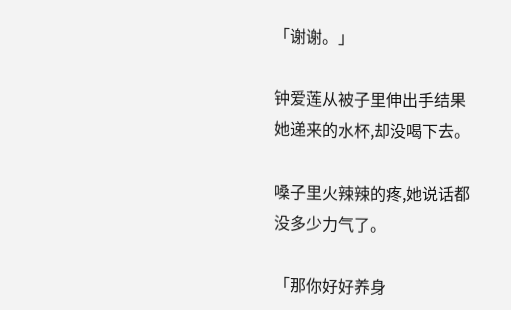「谢谢。」

钟爱莲从被子里伸出手结果她递来的水杯,却没喝下去。

嗓子里火辣辣的疼,她说话都没多少力气了。

「那你好好养身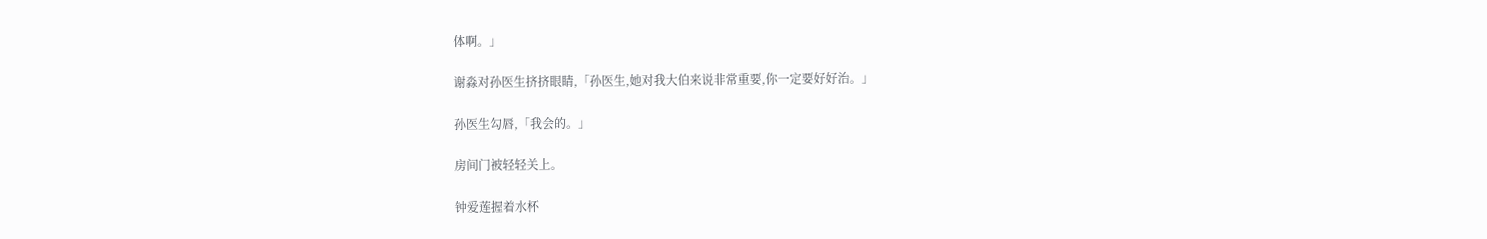体啊。」

谢淼对孙医生挤挤眼睛,「孙医生,她对我大伯来说非常重要,你一定要好好治。」

孙医生勾唇,「我会的。」

房间门被轻轻关上。

钟爱莲握着水杯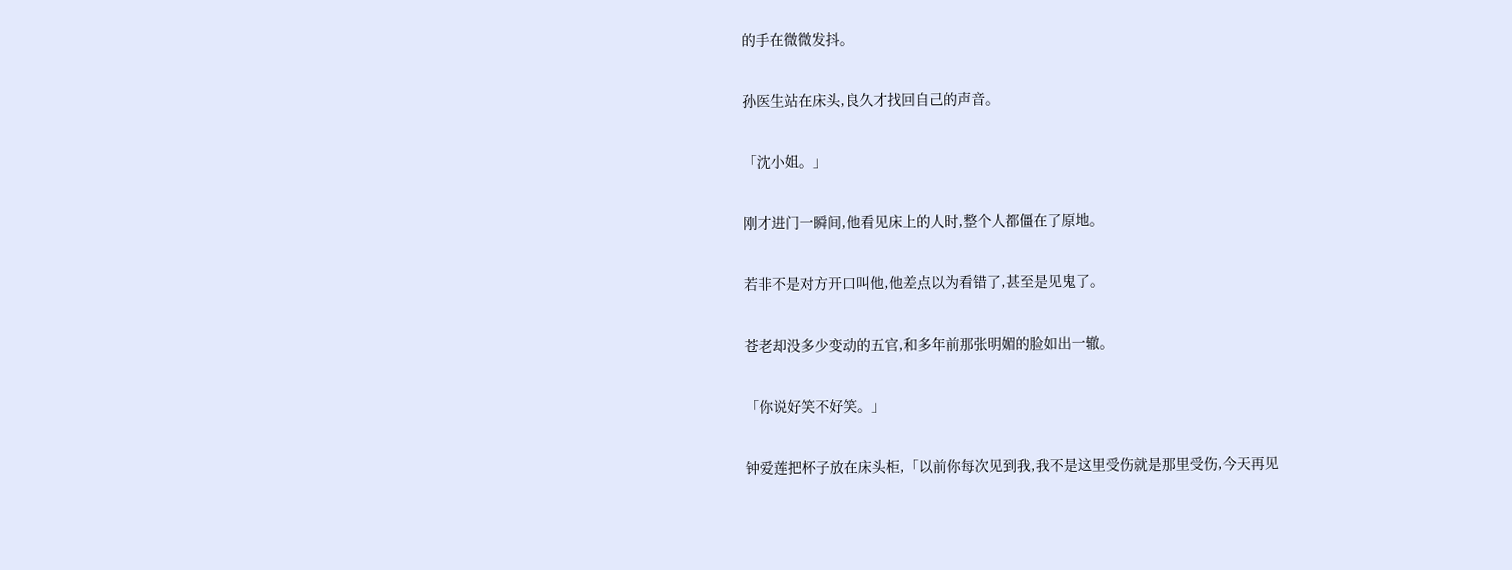的手在微微发抖。

孙医生站在床头,良久才找回自己的声音。

「沈小姐。」

刚才进门一瞬间,他看见床上的人时,整个人都僵在了原地。

若非不是对方开口叫他,他差点以为看错了,甚至是见鬼了。

苍老却没多少变动的五官,和多年前那张明媚的脸如出一辙。

「你说好笑不好笑。」

钟爱莲把杯子放在床头柜,「以前你每次见到我,我不是这里受伤就是那里受伤,今天再见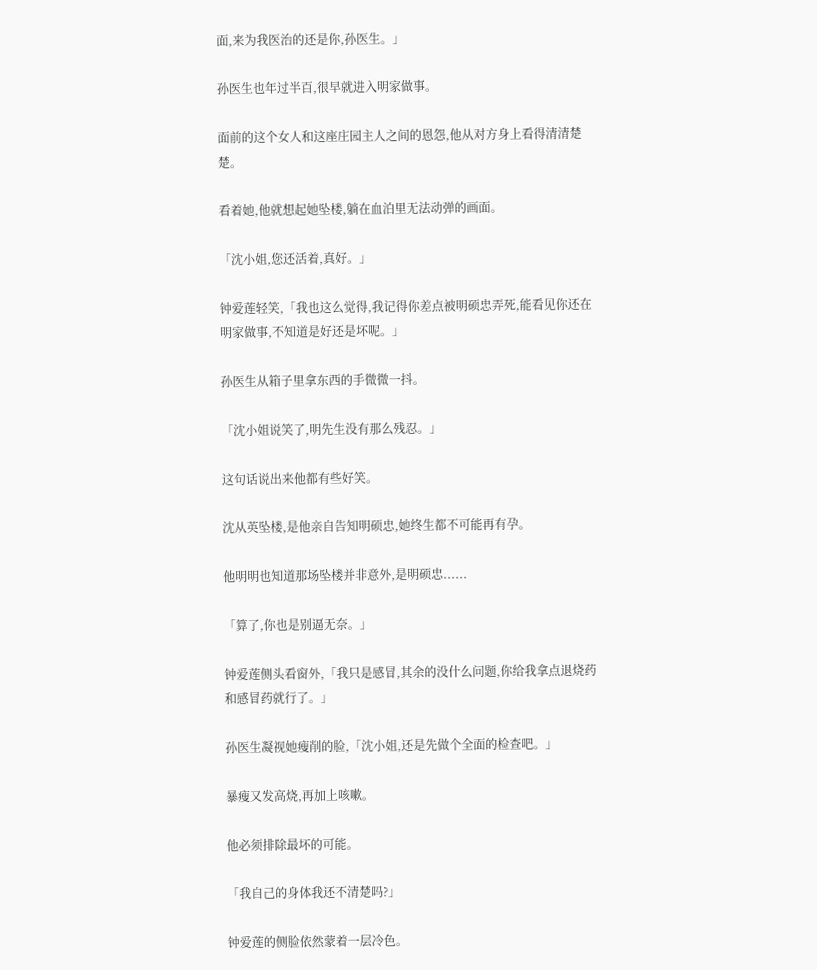面,来为我医治的还是你,孙医生。」

孙医生也年过半百,很早就进入明家做事。

面前的这个女人和这座庄园主人之间的恩怨,他从对方身上看得清清楚楚。

看着她,他就想起她坠楼,躺在血泊里无法动弹的画面。

「沈小姐,您还活着,真好。」

钟爱莲轻笑,「我也这么觉得,我记得你差点被明硕忠弄死,能看见你还在明家做事,不知道是好还是坏呢。」

孙医生从箱子里拿东西的手微微一抖。

「沈小姐说笑了,明先生没有那么残忍。」

这句话说出来他都有些好笑。

沈从英坠楼,是他亲自告知明硕忠,她终生都不可能再有孕。

他明明也知道那场坠楼并非意外,是明硕忠......

「算了,你也是别逼无奈。」

钟爱莲侧头看窗外,「我只是感冒,其余的没什么问题,你给我拿点退烧药和感冒药就行了。」

孙医生凝视她瘦削的脸,「沈小姐,还是先做个全面的检查吧。」

暴瘦又发高烧,再加上咳嗽。

他必须排除最坏的可能。

「我自己的身体我还不清楚吗?」

钟爱莲的侧脸依然蒙着一层冷色。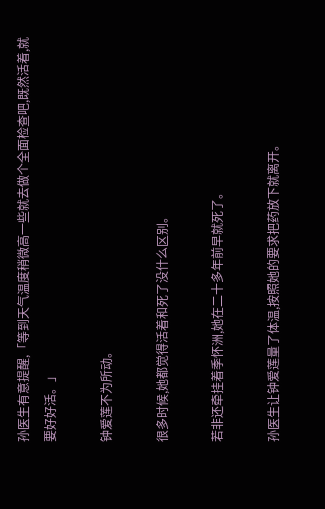孙医生有意提醒,「等到天气温度稍微高一些就去做个全面检查吧,既然活着,就要好好活。」

钟爱莲不为所动。

很多时候,她都觉得活着和死了没什么区别。

若非还牵挂着季怀洲,她在二十多年前早就死了。

孙医生让钟爱莲量了体温,按照她的要求把药放下就离开。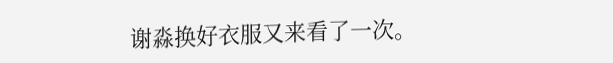谢淼换好衣服又来看了一次。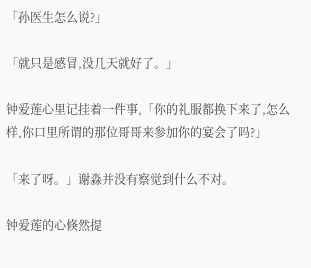「孙医生怎么说?」

「就只是感冒,没几天就好了。」

钟爱莲心里记挂着一件事,「你的礼服都换下来了,怎么样,你口里所谓的那位哥哥来参加你的宴会了吗?」

「来了呀。」谢淼并没有察觉到什么不对。

钟爱莲的心倏然提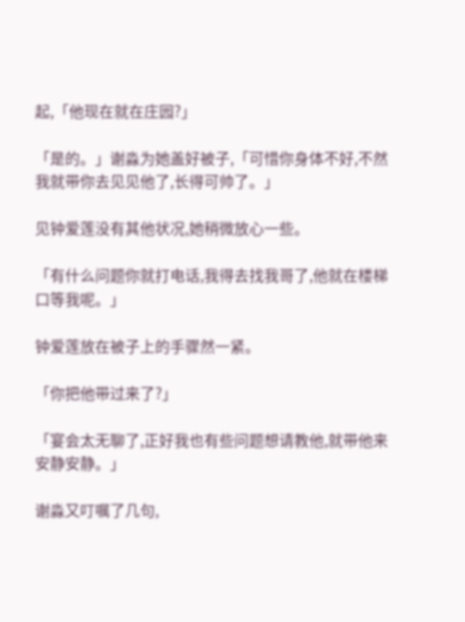起,「他现在就在庄园?」

「是的。」谢淼为她盖好被子,「可惜你身体不好,不然我就带你去见见他了,长得可帅了。」

见钟爱莲没有其他状况,她稍微放心一些。

「有什么问题你就打电话,我得去找我哥了,他就在楼梯口等我呢。」

钟爱莲放在被子上的手骤然一紧。

「你把他带过来了?」

「宴会太无聊了,正好我也有些问题想请教他,就带他来安静安静。」

谢淼又叮嘱了几句,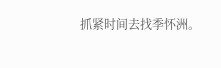抓紧时间去找季怀洲。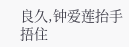良久,钟爱莲抬手捂住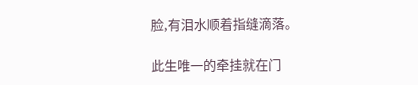脸,有泪水顺着指缝滴落。

此生唯一的牵挂就在门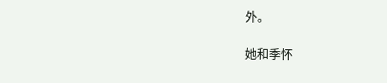外。

她和季怀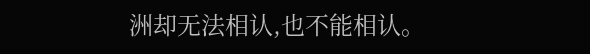洲却无法相认,也不能相认。